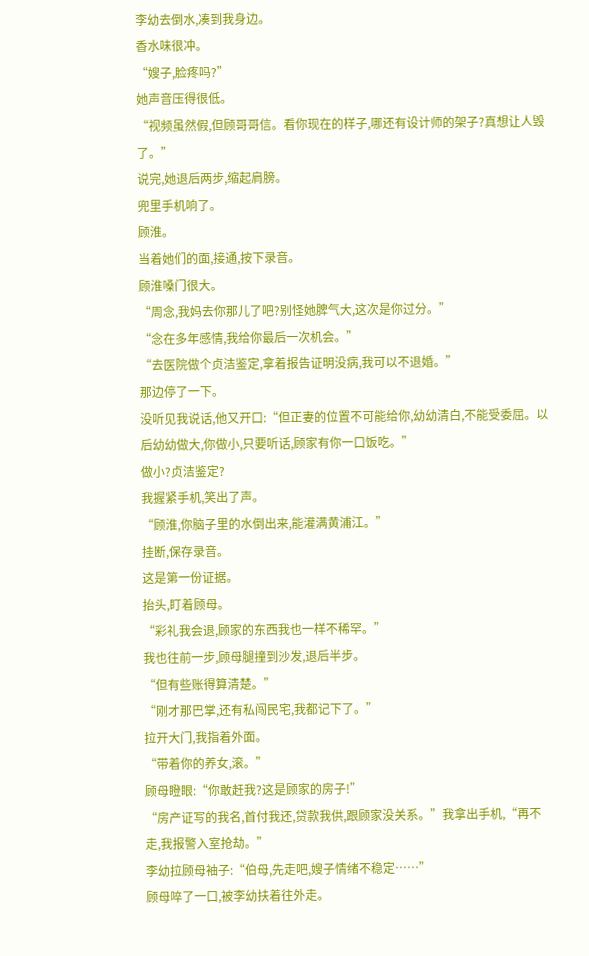李幼去倒水,凑到我身边。
香水味很冲。
“嫂子,脸疼吗?”
她声音压得很低。
“视频虽然假,但顾哥哥信。看你现在的样子,哪还有设计师的架子?真想让人毁了。”
说完,她退后两步,缩起肩膀。
兜里手机响了。
顾淮。
当着她们的面,接通,按下录音。
顾淮嗓门很大。
“周念,我妈去你那儿了吧?别怪她脾气大,这次是你过分。”
“念在多年感情,我给你最后一次机会。”
“去医院做个贞洁鉴定,拿着报告证明没病,我可以不退婚。”
那边停了一下。
没听见我说话,他又开口:“但正妻的位置不可能给你,幼幼清白,不能受委屈。以后幼幼做大,你做小,只要听话,顾家有你一口饭吃。”
做小?贞洁鉴定?
我握紧手机,笑出了声。
“顾淮,你脑子里的水倒出来,能灌满黄浦江。”
挂断,保存录音。
这是第一份证据。
抬头,盯着顾母。
“彩礼我会退,顾家的东西我也一样不稀罕。”
我也往前一步,顾母腿撞到沙发,退后半步。
“但有些账得算清楚。”
“刚才那巴掌,还有私闯民宅,我都记下了。”
拉开大门,我指着外面。
“带着你的养女,滚。”
顾母瞪眼:“你敢赶我?这是顾家的房子!”
“房产证写的我名,首付我还,贷款我供,跟顾家没关系。”我拿出手机,“再不走,我报警入室抢劫。”
李幼拉顾母袖子:“伯母,先走吧,嫂子情绪不稳定……”
顾母啐了一口,被李幼扶着往外走。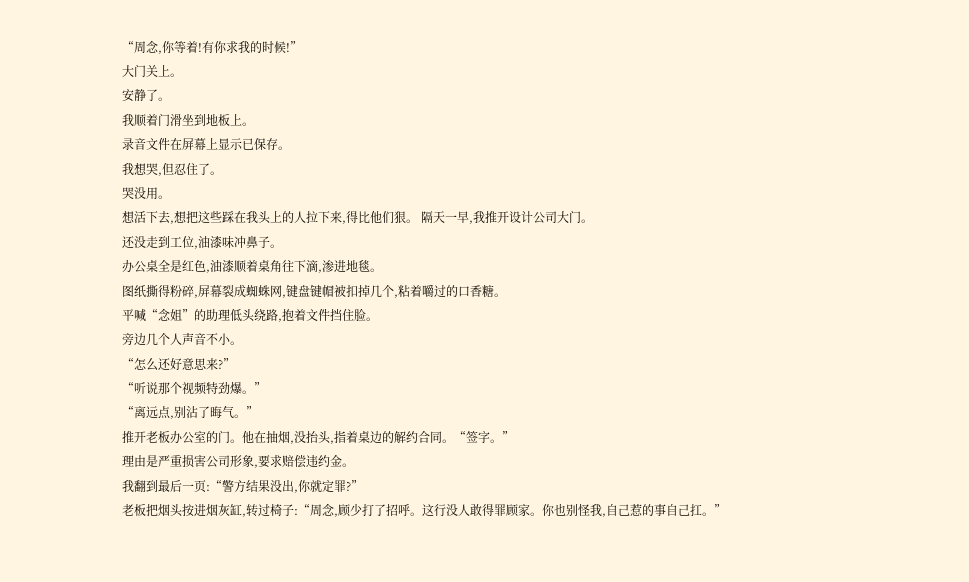“周念,你等着!有你求我的时候!”
大门关上。
安静了。
我顺着门滑坐到地板上。
录音文件在屏幕上显示已保存。
我想哭,但忍住了。
哭没用。
想活下去,想把这些踩在我头上的人拉下来,得比他们狠。 隔天一早,我推开设计公司大门。
还没走到工位,油漆味冲鼻子。
办公桌全是红色,油漆顺着桌角往下滴,渗进地毯。
图纸撕得粉碎,屏幕裂成蜘蛛网,键盘键帽被扣掉几个,粘着嚼过的口香糖。
平喊“念姐”的助理低头绕路,抱着文件挡住脸。
旁边几个人声音不小。
“怎么还好意思来?”
“听说那个视频特劲爆。”
“离远点,别沾了晦气。”
推开老板办公室的门。他在抽烟,没抬头,指着桌边的解约合同。“签字。”
理由是严重损害公司形象,要求赔偿违约金。
我翻到最后一页:“警方结果没出,你就定罪?”
老板把烟头按进烟灰缸,转过椅子:“周念,顾少打了招呼。这行没人敢得罪顾家。你也别怪我,自己惹的事自己扛。”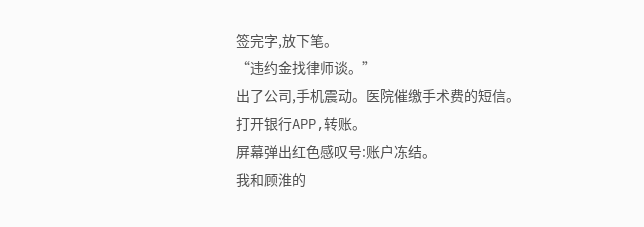签完字,放下笔。
“违约金找律师谈。”
出了公司,手机震动。医院催缴手术费的短信。
打开银行APP,转账。
屏幕弹出红色感叹号:账户冻结。
我和顾淮的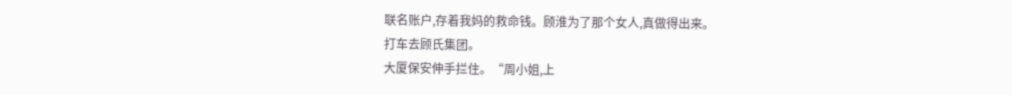联名账户,存着我妈的救命钱。顾淮为了那个女人,真做得出来。
打车去顾氏集团。
大厦保安伸手拦住。“周小姐,上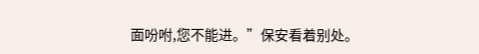面吩咐,您不能进。”保安看着别处。